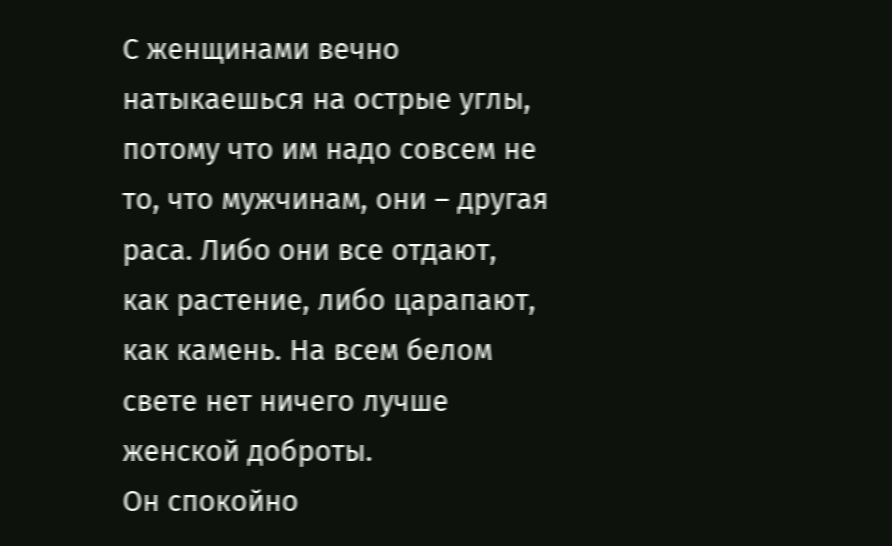С женщинами вечно натыкаешься на острые углы, потому что им надо совсем не то, что мужчинам, они – другая раса. Либо они все отдают, как растение, либо царапают, как камень. На всем белом свете нет ничего лучше женской доброты.
Он спокойно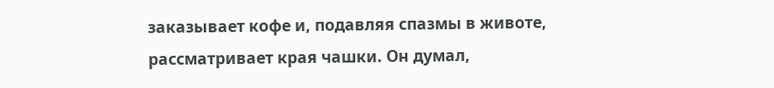заказывает кофе и, подавляя спазмы в животе, рассматривает края чашки. Он думал,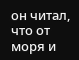он читал, что от моря и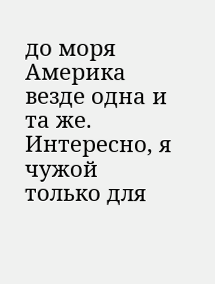до моря Америка везде одна и та же. Интересно, я чужой только для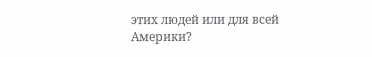этих людей или для всей Америки?